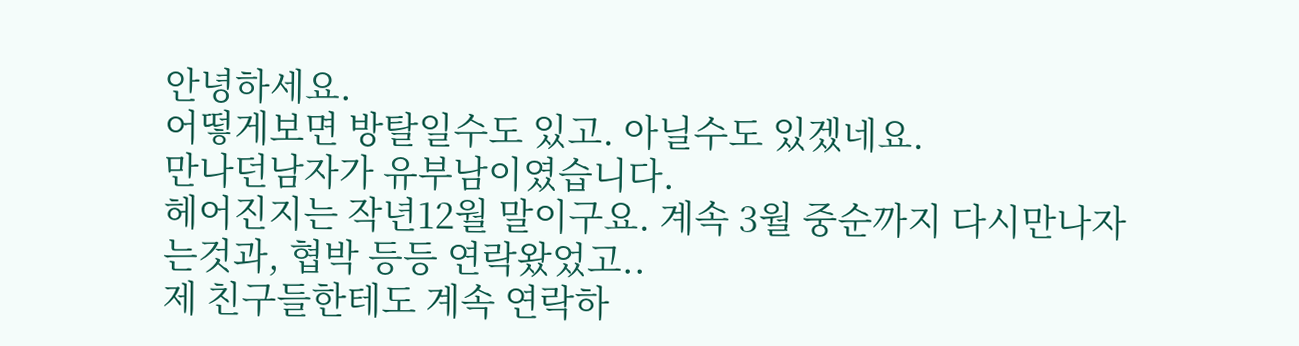안녕하세요.
어떻게보면 방탈일수도 있고. 아닐수도 있겠네요.
만나던남자가 유부남이였습니다.
헤어진지는 작년12월 말이구요. 계속 3월 중순까지 다시만나자는것과, 협박 등등 연락왔었고..
제 친구들한테도 계속 연락하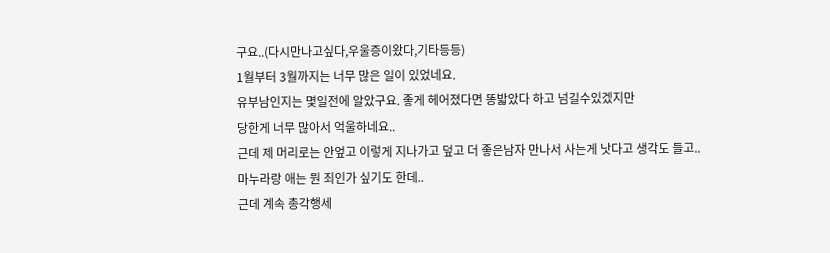구요..(다시만나고싶다,우울증이왔다,기타등등)
1월부터 3월까지는 너무 많은 일이 있었네요.
유부남인지는 몇일전에 알았구요. 좋게 헤어졌다면 똥밟았다 하고 넘길수있겠지만
당한게 너무 많아서 억울하네요..
근데 제 머리로는 안엎고 이렇게 지나가고 덮고 더 좋은남자 만나서 사는게 낫다고 생각도 들고..
마누라랑 애는 뭔 죄인가 싶기도 한데..
근데 계속 총각행세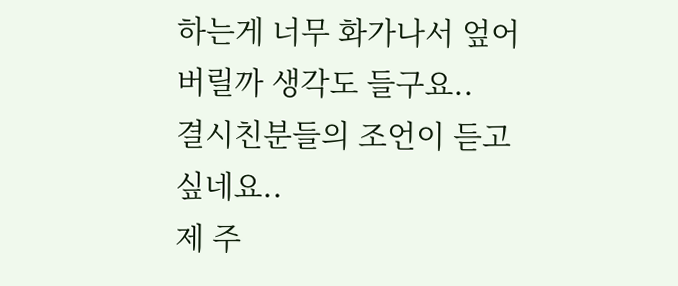하는게 너무 화가나서 엎어버릴까 생각도 들구요..
결시친분들의 조언이 듣고 싶네요..
제 주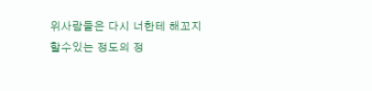위사람들은 다시 너한테 해꼬지 할수있는 정도의 정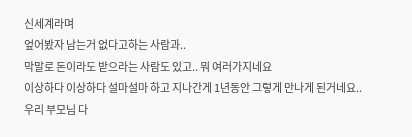신세계라며
엎어봤자 남는거 없다고하는 사람과..
막말로 돈이라도 받으라는 사람도 있고.. 뭐 여러가지네요
이상하다 이상하다 설마설마 하고 지나간게 1년동안 그렇게 만나게 된거네요..
우리 부모님 다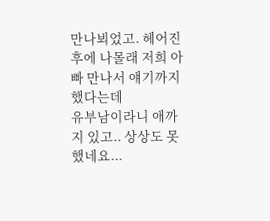만나뵈었고. 헤어진 후에 나몰래 저희 아빠 만나서 얘기까지 했다는데
유부남이라니 애까지 있고.. 상상도 못했네요...